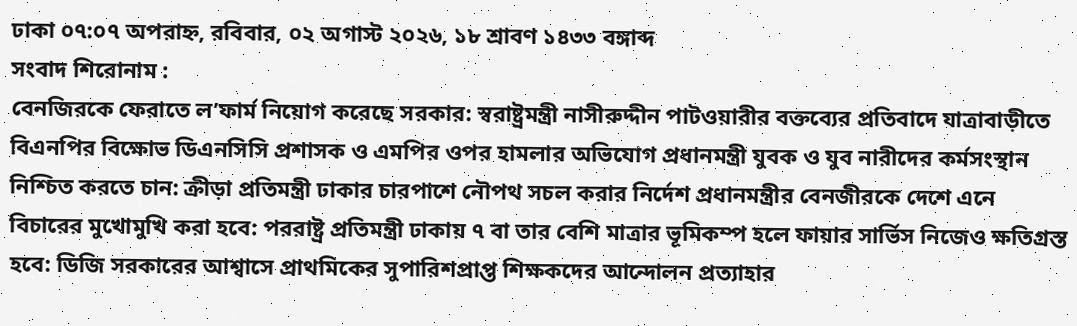ঢাকা ০৭:০৭ অপরাহ্ন, রবিবার, ০২ অগাস্ট ২০২৬, ১৮ শ্রাবণ ১৪৩৩ বঙ্গাব্দ
সংবাদ শিরোনাম :
বেনজিরকে ফেরাতে ল’ফার্ম নিয়োগ করেছে সরকার: স্বরাষ্ট্রমন্ত্রী নাসীরুদ্দীন পাটওয়ারীর বক্তব্যের প্রতিবাদে যাত্রাবাড়ীতে বিএনপির বিক্ষোভ ডিএনসিসি প্রশাসক ও এমপির ওপর হামলার অভিযোগ প্রধানমন্ত্রী যুবক ও যুব নারীদের কর্মসংস্থান নিশ্চিত করতে চান: ক্রীড়া প্রতিমন্ত্রী ঢাকার চারপাশে নৌপথ সচল করার নির্দেশ প্রধানমন্ত্রীর বেনজীরকে দেশে এনে বিচারের মুখোমুখি করা হবে: পররাষ্ট্র প্রতিমন্ত্রী ঢাকায় ৭ বা তার বেশি মাত্রার ভূমিকম্প হলে ফায়ার সার্ভিস নিজেও ক্ষতিগ্রস্ত হবে: ডিজি সরকারের আশ্বাসে প্রাথমিকের সুপারিশপ্রাপ্ত শিক্ষকদের আন্দোলন প্রত্যাহার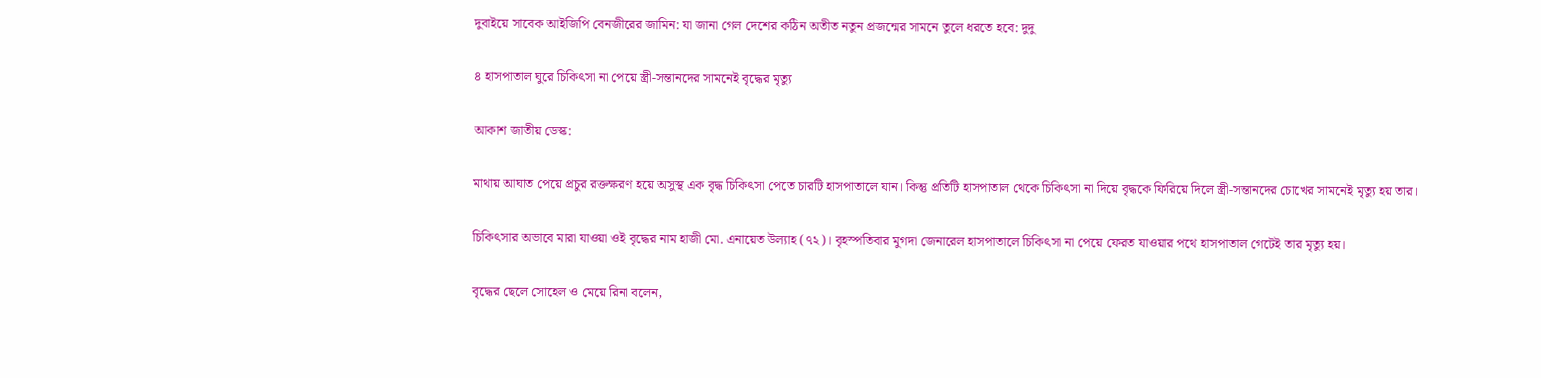দুবাইয়ে সাবেক আইজিপি বেনজীরের জামিন: যা জানা গেল দেশের কঠিন অতীত নতুন প্রজন্মের সামনে তুলে ধরতে হবে: দুদু

৪ হাসপাতাল ঘুরে চিকিৎসা না পেয়ে স্ত্রী-সন্তানদের সামনেই বৃদ্ধের মৃত্যু

আকাশ জাতীয় ডেস্ক:

মাথায় আঘাত পেয়ে প্রচুর রক্তক্ষরণ হয়ে অসুস্থ এক বৃদ্ধ চিকিৎসা পেতে চারটি হাসপাতালে যান। কিন্তু প্রতিটি হাসপাতাল থেকে চিকিৎসা না দিয়ে বৃদ্ধকে ফিরিয়ে দিলে স্ত্রী-সন্তানদের চোখের সামনেই মৃত্যু হয় তার।

চিকিৎসার অভাবে মারা যাওয়া ওই বৃদ্ধের নাম হাজী মো. এনায়েত উল্যাহ (৭২)। বৃহস্পতিবার মুগদা জেনারেল হাসপাতালে চিকিৎসা না পেয়ে ফেরত যাওয়ার পথে হাসপাতাল গেটেই তার মৃত্যু হয়।

বৃদ্ধের ছেলে সোহেল ও মেয়ে রিনা বলেন,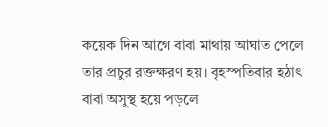কয়েক দিন আগে বাবা মাথায় আঘাত পেলে তার প্রচুর রক্তক্ষরণ হয়। বৃহস্পতিবার হঠাৎ বাবা অসুস্থ হয়ে পড়লে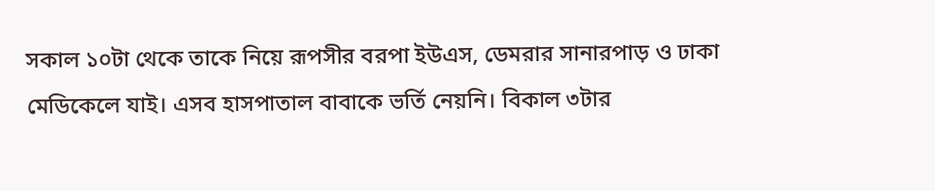সকাল ১০টা থেকে তাকে নিয়ে রূপসীর বরপা ইউএস, ডেমরার সানারপাড় ও ঢাকা মেডিকেলে যাই। এসব হাসপাতাল বাবাকে ভর্তি নেয়নি। বিকাল ৩টার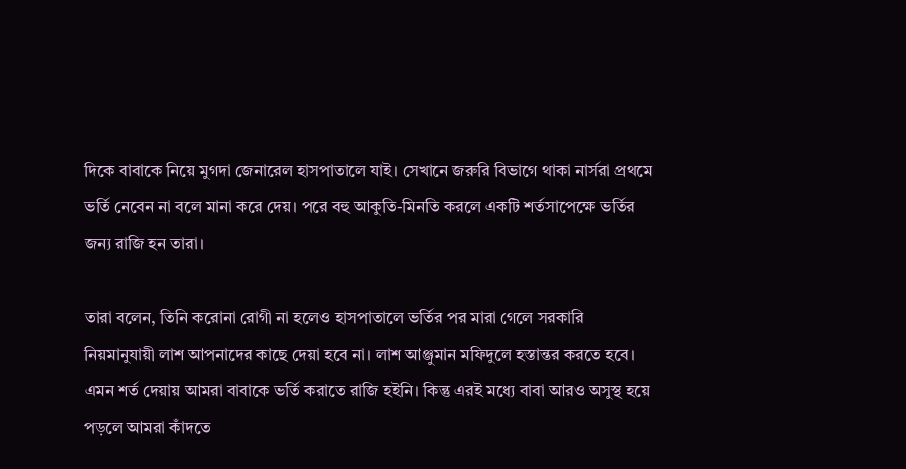দিকে বাবাকে নিয়ে মুগদা জেনারেল হাসপাতালে যাই। সেখানে জরুরি বিভাগে থাকা নার্সরা প্রথমে ভর্তি নেবেন না বলে মানা করে দেয়। পরে বহু আকুতি-মিনতি করলে একটি শর্তসাপেক্ষে ভর্তির জন্য রাজি হন তারা।

তারা বলেন, তিনি করোনা রোগী না হলেও হাসপাতালে ভর্তির পর মারা গেলে সরকারি নিয়মানুযায়ী লাশ আপনাদের কাছে দেয়া হবে না। লাশ আঞ্জুমান মফিদুলে হস্তান্তর করতে হবে। এমন শর্ত দেয়ায় আমরা বাবাকে ভর্তি করাতে রাজি হইনি। কিন্তু এরই মধ্যে বাবা আরও অসুস্থ হয়ে পড়লে আমরা কাঁদতে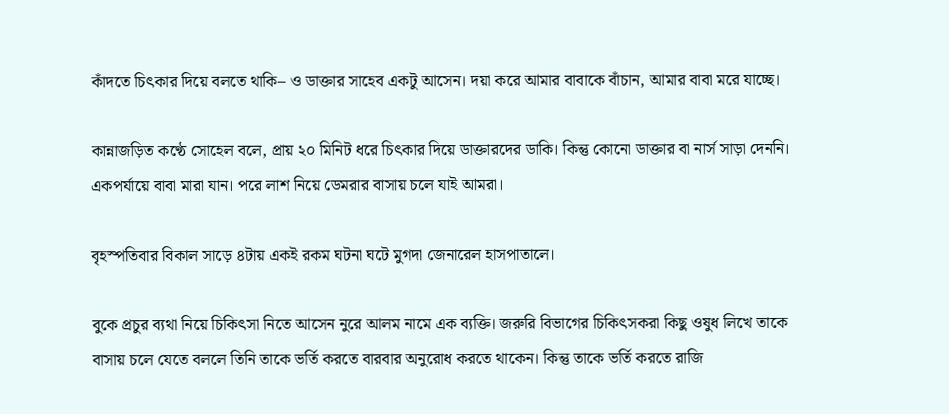কাঁদতে চিৎকার দিয়ে বলতে থাকি– ও ডাক্তার সাহেব একটু আসেন। দয়া করে আমার বাবাকে বাঁচান, আমার বাবা মরে যাচ্ছে।

কান্নাজড়িত কণ্ঠে সোহেল বলে, প্রায় ২০ মিনিট ধরে চিৎকার দিয়ে ডাক্তারদের ডাকি। কিন্তু কোনো ডাক্তার বা নার্স সাড়া দেননি। একপর্যায়ে বাবা মারা যান। পরে লাশ নিয়ে ডেমরার বাসায় চলে যাই আমরা।

বৃহস্পতিবার বিকাল সাড়ে ৪টায় একই রকম ঘটনা ঘটে মুগদা জেনারেল হাসপাতালে।

বুকে প্রচুর ব্যথা নিয়ে চিকিৎসা নিতে আসেন নুরে আলম নামে এক ব্যক্তি। জরুরি বিভাগের চিকিৎসকরা কিছু ওষুধ লিখে তাকে বাসায় চলে যেতে বললে তিনি তাকে ভর্তি করতে বারবার অনুরোধ করতে থাকেন। কিন্তু তাকে ভর্তি করতে রাজি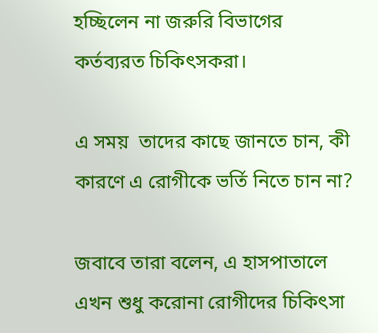হচ্ছিলেন না জরুরি বিভাগের কর্তব্যরত চিকিৎসকরা।

এ সময়  তাদের কাছে জানতে চান, কী কারণে এ রোগীকে ভর্তি নিতে চান না?

জবাবে তারা বলেন, এ হাসপাতালে এখন শুধু করোনা রোগীদের চিকিৎসা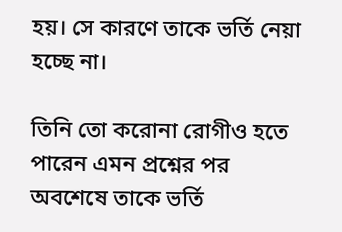হয়। সে কারণে তাকে ভর্তি নেয়া হচ্ছে না।

তিনি তো করোনা রোগীও হতে পারেন এমন প্রশ্নের পর অবশেষে তাকে ভর্তি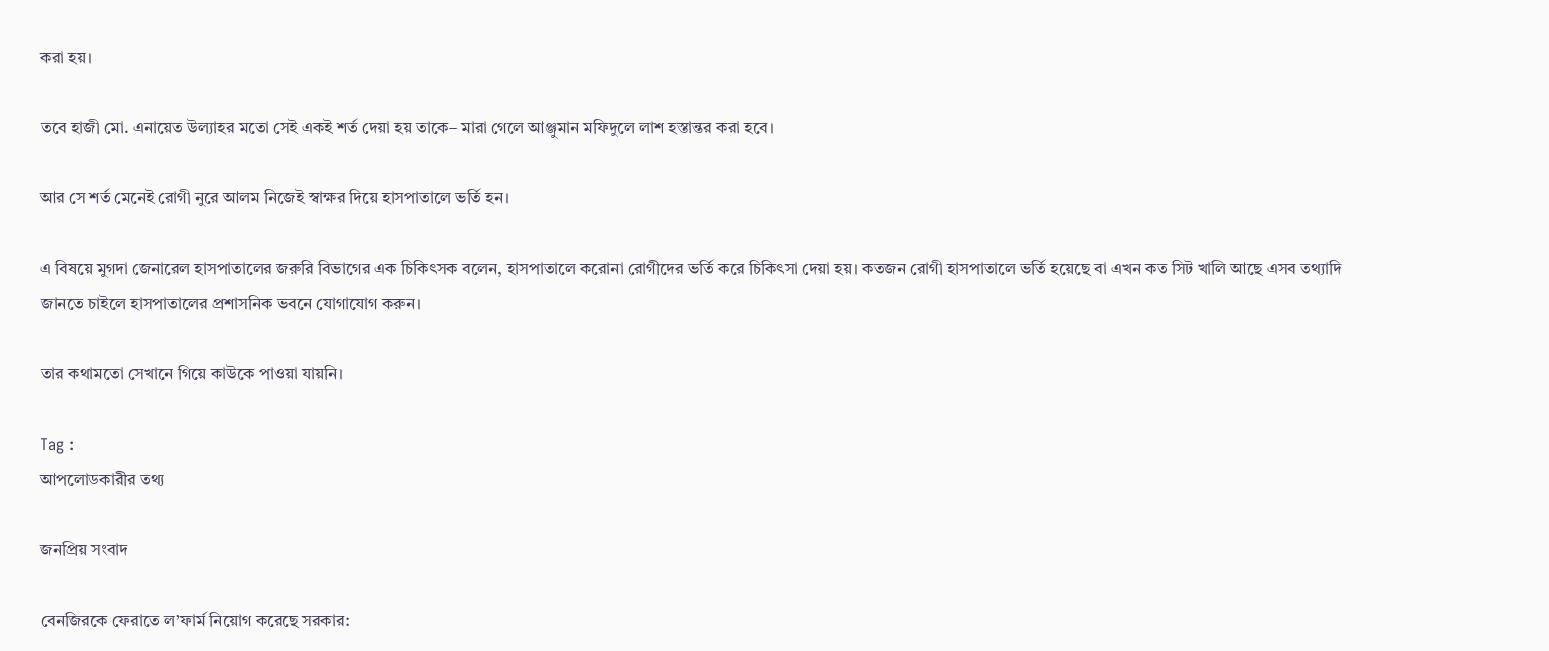করা হয়।

তবে হাজী মো. এনায়েত উল্যাহর মতো সেই একই শর্ত দেয়া হয় তাকে– মারা গেলে আঞ্জুমান মফিদুলে লাশ হস্তান্তর করা হবে।

আর সে শর্ত মেনেই রোগী নুরে আলম নিজেই স্বাক্ষর দিয়ে হাসপাতালে ভর্তি হন।

এ বিষয়ে মুগদা জেনারেল হাসপাতালের জরুরি বিভাগের এক চিকিৎসক বলেন, হাসপাতালে করোনা রোগীদের ভর্তি করে চিকিৎসা দেয়া হয়। কতজন রোগী হাসপাতালে ভর্তি হয়েছে বা এখন কত সিট খালি আছে এসব তথ্যাদি জানতে চাইলে হাসপাতালের প্রশাসনিক ভবনে যোগাযোগ করুন।

তার কথামতো সেখানে গিয়ে কাউকে পাওয়া যায়নি।

Tag :
আপলোডকারীর তথ্য

জনপ্রিয় সংবাদ

বেনজিরকে ফেরাতে ল’ফার্ম নিয়োগ করেছে সরকার: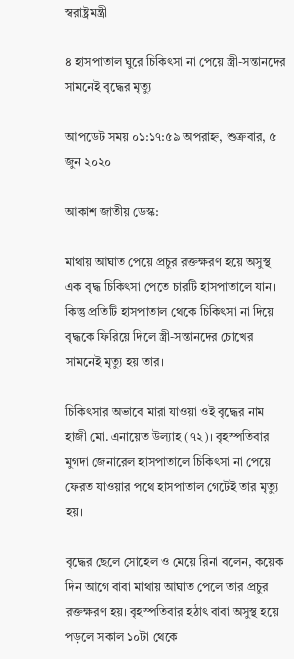স্বরাষ্ট্রমন্ত্রী

৪ হাসপাতাল ঘুরে চিকিৎসা না পেয়ে স্ত্রী-সন্তানদের সামনেই বৃদ্ধের মৃত্যু

আপডেট সময় ০১:১৭:৫৯ অপরাহ্ন, শুক্রবার, ৫ জুন ২০২০

আকাশ জাতীয় ডেস্ক:

মাথায় আঘাত পেয়ে প্রচুর রক্তক্ষরণ হয়ে অসুস্থ এক বৃদ্ধ চিকিৎসা পেতে চারটি হাসপাতালে যান। কিন্তু প্রতিটি হাসপাতাল থেকে চিকিৎসা না দিয়ে বৃদ্ধকে ফিরিয়ে দিলে স্ত্রী-সন্তানদের চোখের সামনেই মৃত্যু হয় তার।

চিকিৎসার অভাবে মারা যাওয়া ওই বৃদ্ধের নাম হাজী মো. এনায়েত উল্যাহ (৭২)। বৃহস্পতিবার মুগদা জেনারেল হাসপাতালে চিকিৎসা না পেয়ে ফেরত যাওয়ার পথে হাসপাতাল গেটেই তার মৃত্যু হয়।

বৃদ্ধের ছেলে সোহেল ও মেয়ে রিনা বলেন, কয়েক দিন আগে বাবা মাথায় আঘাত পেলে তার প্রচুর রক্তক্ষরণ হয়। বৃহস্পতিবার হঠাৎ বাবা অসুস্থ হয়ে পড়লে সকাল ১০টা থেকে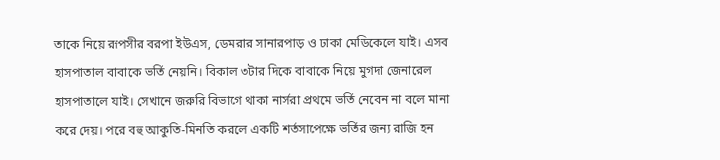তাকে নিয়ে রূপসীর বরপা ইউএস, ডেমরার সানারপাড় ও ঢাকা মেডিকেলে যাই। এসব হাসপাতাল বাবাকে ভর্তি নেয়নি। বিকাল ৩টার দিকে বাবাকে নিয়ে মুগদা জেনারেল হাসপাতালে যাই। সেখানে জরুরি বিভাগে থাকা নার্সরা প্রথমে ভর্তি নেবেন না বলে মানা করে দেয়। পরে বহু আকুতি-মিনতি করলে একটি শর্তসাপেক্ষে ভর্তির জন্য রাজি হন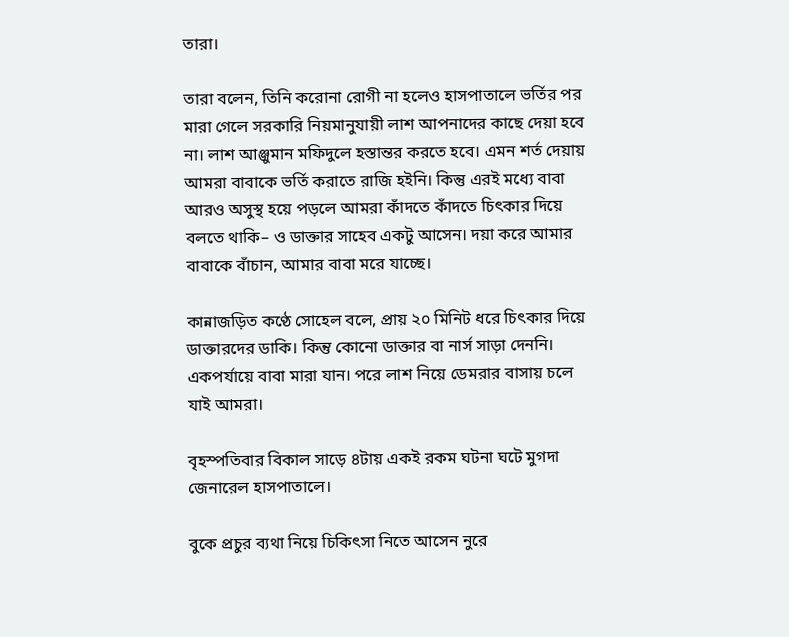তারা।

তারা বলেন, তিনি করোনা রোগী না হলেও হাসপাতালে ভর্তির পর মারা গেলে সরকারি নিয়মানুযায়ী লাশ আপনাদের কাছে দেয়া হবে না। লাশ আঞ্জুমান মফিদুলে হস্তান্তর করতে হবে। এমন শর্ত দেয়ায় আমরা বাবাকে ভর্তি করাতে রাজি হইনি। কিন্তু এরই মধ্যে বাবা আরও অসুস্থ হয়ে পড়লে আমরা কাঁদতে কাঁদতে চিৎকার দিয়ে বলতে থাকি– ও ডাক্তার সাহেব একটু আসেন। দয়া করে আমার বাবাকে বাঁচান, আমার বাবা মরে যাচ্ছে।

কান্নাজড়িত কণ্ঠে সোহেল বলে, প্রায় ২০ মিনিট ধরে চিৎকার দিয়ে ডাক্তারদের ডাকি। কিন্তু কোনো ডাক্তার বা নার্স সাড়া দেননি। একপর্যায়ে বাবা মারা যান। পরে লাশ নিয়ে ডেমরার বাসায় চলে যাই আমরা।

বৃহস্পতিবার বিকাল সাড়ে ৪টায় একই রকম ঘটনা ঘটে মুগদা জেনারেল হাসপাতালে।

বুকে প্রচুর ব্যথা নিয়ে চিকিৎসা নিতে আসেন নুরে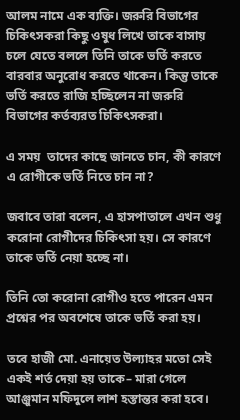আলম নামে এক ব্যক্তি। জরুরি বিভাগের চিকিৎসকরা কিছু ওষুধ লিখে তাকে বাসায় চলে যেতে বললে তিনি তাকে ভর্তি করতে বারবার অনুরোধ করতে থাকেন। কিন্তু তাকে ভর্তি করতে রাজি হচ্ছিলেন না জরুরি বিভাগের কর্তব্যরত চিকিৎসকরা।

এ সময়  তাদের কাছে জানতে চান, কী কারণে এ রোগীকে ভর্তি নিতে চান না?

জবাবে তারা বলেন, এ হাসপাতালে এখন শুধু করোনা রোগীদের চিকিৎসা হয়। সে কারণে তাকে ভর্তি নেয়া হচ্ছে না।

তিনি তো করোনা রোগীও হতে পারেন এমন প্রশ্নের পর অবশেষে তাকে ভর্তি করা হয়।

তবে হাজী মো. এনায়েত উল্যাহর মতো সেই একই শর্ত দেয়া হয় তাকে– মারা গেলে আঞ্জুমান মফিদুলে লাশ হস্তান্তর করা হবে।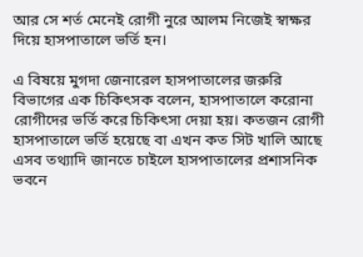আর সে শর্ত মেনেই রোগী নুরে আলম নিজেই স্বাক্ষর দিয়ে হাসপাতালে ভর্তি হন।

এ বিষয়ে মুগদা জেনারেল হাসপাতালের জরুরি বিভাগের এক চিকিৎসক বলেন, হাসপাতালে করোনা রোগীদের ভর্তি করে চিকিৎসা দেয়া হয়। কতজন রোগী হাসপাতালে ভর্তি হয়েছে বা এখন কত সিট খালি আছে এসব তথ্যাদি জানতে চাইলে হাসপাতালের প্রশাসনিক ভবনে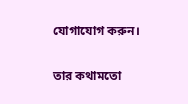যোগাযোগ করুন।

তার কথামতো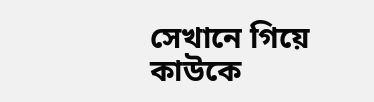সেখানে গিয়ে কাউকে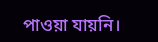পাওয়া যায়নি।